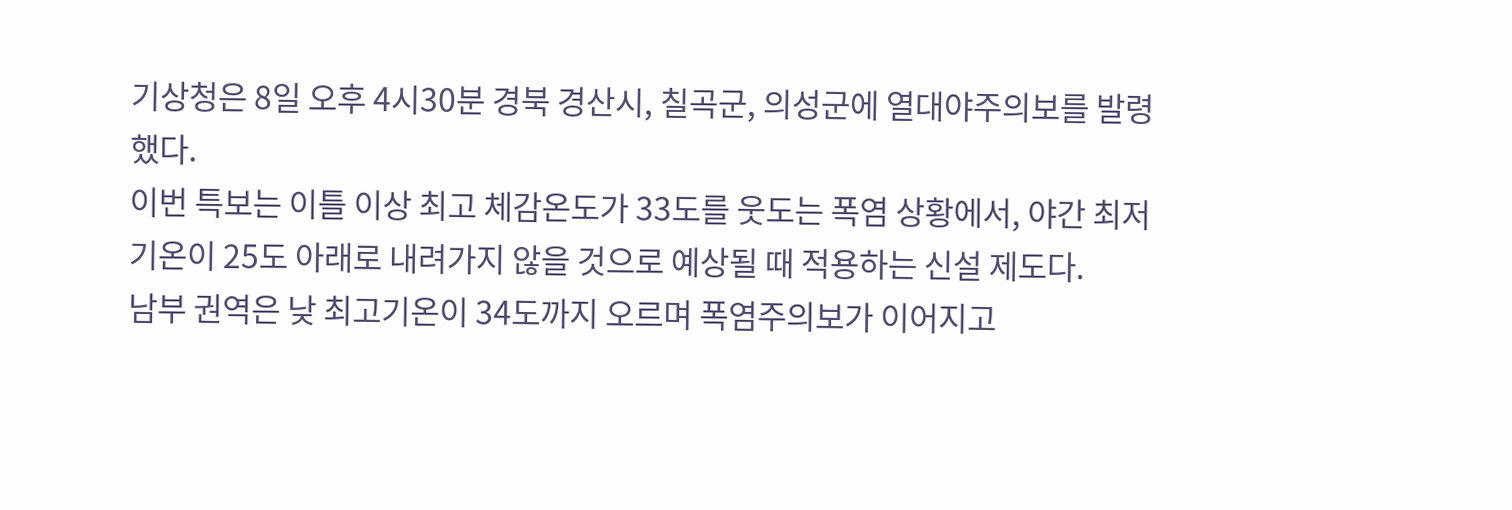기상청은 8일 오후 4시30분 경북 경산시, 칠곡군, 의성군에 열대야주의보를 발령했다.
이번 특보는 이틀 이상 최고 체감온도가 33도를 웃도는 폭염 상황에서, 야간 최저기온이 25도 아래로 내려가지 않을 것으로 예상될 때 적용하는 신설 제도다.
남부 권역은 낮 최고기온이 34도까지 오르며 폭염주의보가 이어지고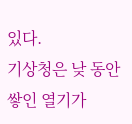있다.
기상청은 낮 동안 쌓인 열기가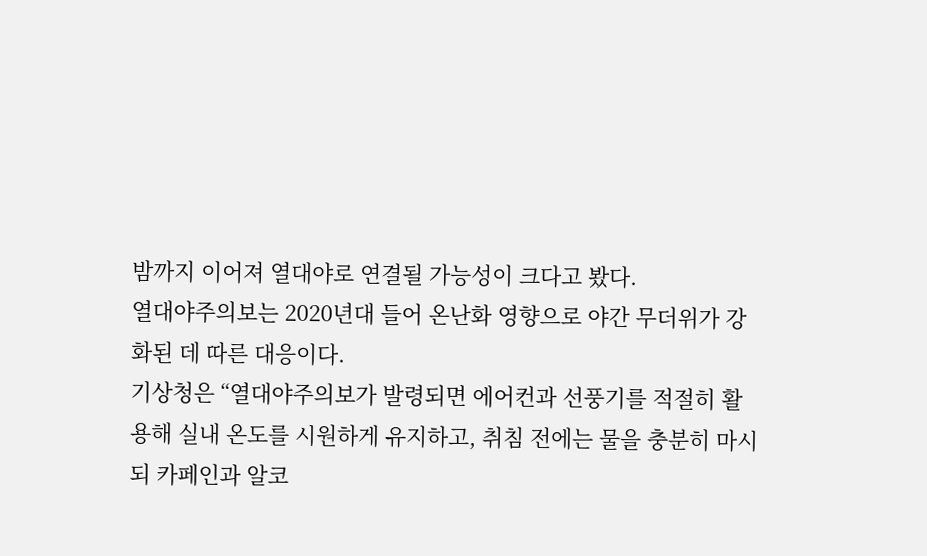밤까지 이어져 열대야로 연결될 가능성이 크다고 봤다.
열대야주의보는 2020년대 들어 온난화 영향으로 야간 무더위가 강화된 데 따른 대응이다.
기상청은 “열대야주의보가 발령되면 에어컨과 선풍기를 적절히 활용해 실내 온도를 시원하게 유지하고, 취침 전에는 물을 충분히 마시되 카페인과 알코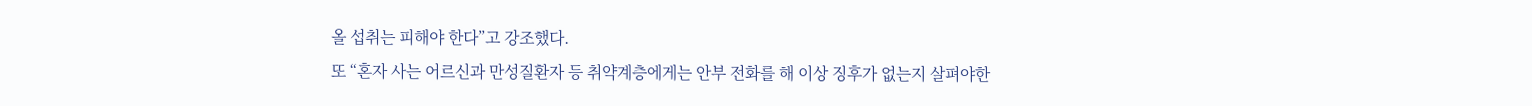올 섭취는 피해야 한다”고 강조했다.
또 “혼자 사는 어르신과 만성질환자 등 취약계층에게는 안부 전화를 해 이상 징후가 없는지 살펴야한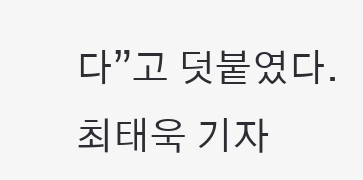다”고 덧붙였다.
최태욱 기자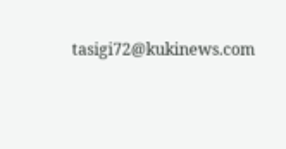tasigi72@kukinews.com